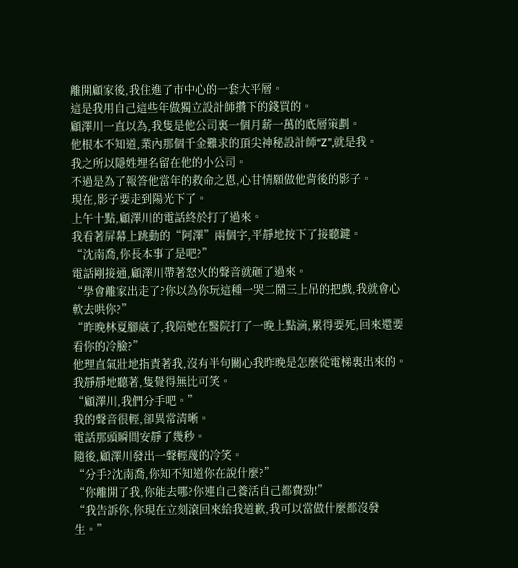離開顧家後,我住進了市中心的一套大平層。
這是我用自己這些年做獨立設計師攢下的錢買的。
顧澤川一直以為,我隻是他公司裏一個月薪一萬的底層策劃。
他根本不知道,業內那個千金難求的頂尖神秘設計師“Z”,就是我。
我之所以隱姓埋名留在他的小公司。
不過是為了報答他當年的救命之恩,心甘情願做他背後的影子。
現在,影子要走到陽光下了。
上午十點,顧澤川的電話終於打了過來。
我看著屏幕上跳動的“阿澤”兩個字,平靜地按下了接聽鍵。
“沈南喬,你長本事了是吧?”
電話剛接通,顧澤川帶著怒火的聲音就砸了過來。
“學會離家出走了?你以為你玩這種一哭二鬧三上吊的把戲,我就會心軟去哄你?”
“昨晚林夏腳崴了,我陪她在醫院打了一晚上點滴,累得要死,回來還要看你的冷臉?”
他理直氣壯地指責著我,沒有半句關心我昨晚是怎麼從電梯裏出來的。
我靜靜地聽著,隻覺得無比可笑。
“顧澤川,我們分手吧。”
我的聲音很輕,卻異常清晰。
電話那頭瞬間安靜了幾秒。
隨後,顧澤川發出一聲輕蔑的冷笑。
“分手?沈南喬,你知不知道你在說什麼?”
“你離開了我,你能去哪?你連自己養活自己都費勁!”
“我告訴你,你現在立刻滾回來給我道歉,我可以當做什麼都沒發生。”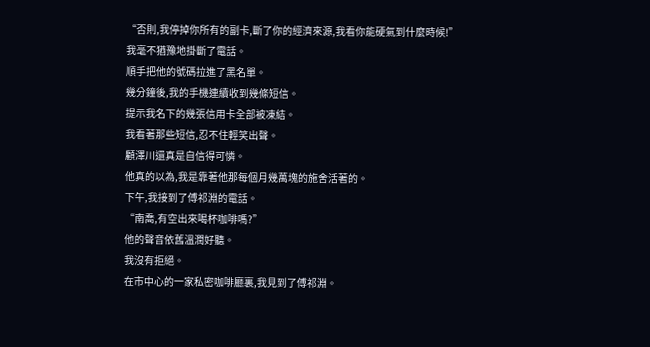“否則,我停掉你所有的副卡,斷了你的經濟來源,我看你能硬氣到什麼時候!”
我毫不猶豫地掛斷了電話。
順手把他的號碼拉進了黑名單。
幾分鐘後,我的手機連續收到幾條短信。
提示我名下的幾張信用卡全部被凍結。
我看著那些短信,忍不住輕笑出聲。
顧澤川還真是自信得可憐。
他真的以為,我是靠著他那每個月幾萬塊的施舍活著的。
下午,我接到了傅祁淵的電話。
“南喬,有空出來喝杯咖啡嗎?”
他的聲音依舊溫潤好聽。
我沒有拒絕。
在市中心的一家私密咖啡廳裏,我見到了傅祁淵。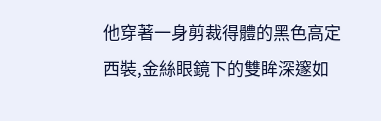他穿著一身剪裁得體的黑色高定西裝,金絲眼鏡下的雙眸深邃如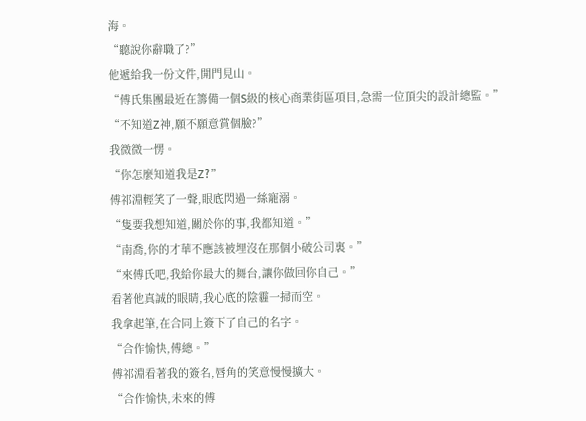海。
“聽說你辭職了?”
他遞給我一份文件,開門見山。
“傅氏集團最近在籌備一個S級的核心商業街區項目,急需一位頂尖的設計總監。”
“不知道Z神,願不願意賞個臉?”
我微微一愣。
“你怎麼知道我是Z?”
傅祁淵輕笑了一聲,眼底閃過一絲寵溺。
“隻要我想知道,關於你的事,我都知道。”
“南喬,你的才華不應該被埋沒在那個小破公司裏。”
“來傅氏吧,我給你最大的舞台,讓你做回你自己。”
看著他真誠的眼睛,我心底的陰霾一掃而空。
我拿起筆,在合同上簽下了自己的名字。
“合作愉快,傅總。”
傅祁淵看著我的簽名,唇角的笑意慢慢擴大。
“合作愉快,未來的傅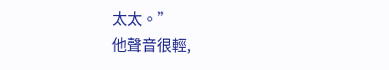太太。”
他聲音很輕,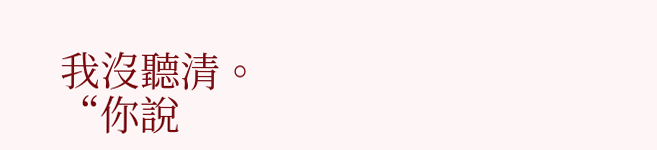我沒聽清。
“你說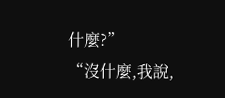什麼?”
“沒什麼,我說,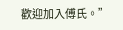歡迎加入傅氏。”